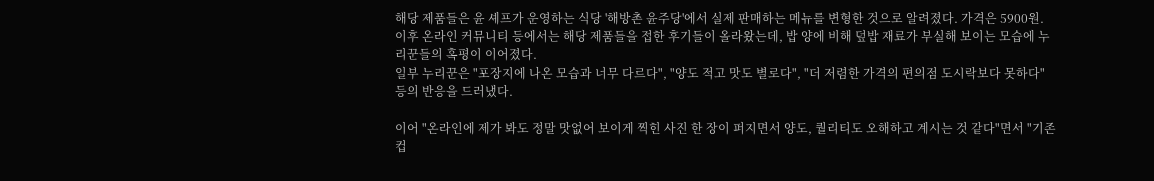해당 제품들은 윤 셰프가 운영하는 식당 '해방촌 윤주당'에서 실제 판매하는 메뉴를 변형한 것으로 알려졌다. 가격은 5900원.
이후 온라인 커뮤니티 등에서는 해당 제품들을 접한 후기들이 올라왔는데, 밥 양에 비해 덮밥 재료가 부실해 보이는 모습에 누리꾼들의 혹평이 이어졌다.
일부 누리꾼은 "포장지에 나온 모습과 너무 다르다", "양도 적고 맛도 별로다", "더 저렴한 가격의 편의점 도시락보다 못하다" 등의 반응을 드러냈다.

이어 "온라인에 제가 봐도 정말 맛없어 보이게 찍힌 사진 한 장이 퍼지면서 양도, 퀄리티도 오해하고 계시는 것 같다"면서 "기존 컵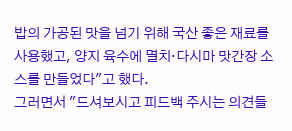밥의 가공된 맛을 넘기 위해 국산 좋은 재료를 사용했고, 양지 육수에 멸치·다시마 맛간장 소스를 만들었다"고 했다.
그러면서 "드셔보시고 피드백 주시는 의견들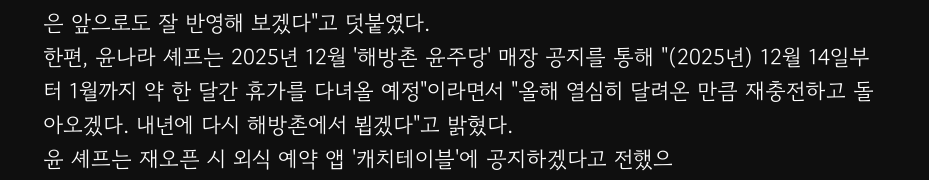은 앞으로도 잘 반영해 보겠다"고 덧붙였다.
한편, 윤나라 셰프는 2025년 12월 '해방촌 윤주당' 매장 공지를 통해 "(2025년) 12월 14일부터 1월까지 약 한 달간 휴가를 다녀올 예정"이라면서 "올해 열심히 달려온 만큼 재충전하고 돌아오겠다. 내년에 다시 해방촌에서 뵙겠다"고 밝혔다.
윤 셰프는 재오픈 시 외식 예약 앱 '캐치테이블'에 공지하겠다고 전했으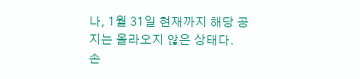나, 1월 31일 현재까지 해당 공지는 올라오지 않은 상태다.
손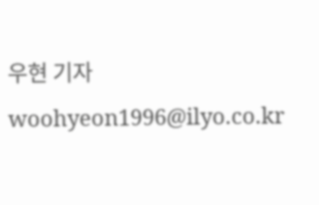우현 기자 woohyeon1996@ilyo.co.kr